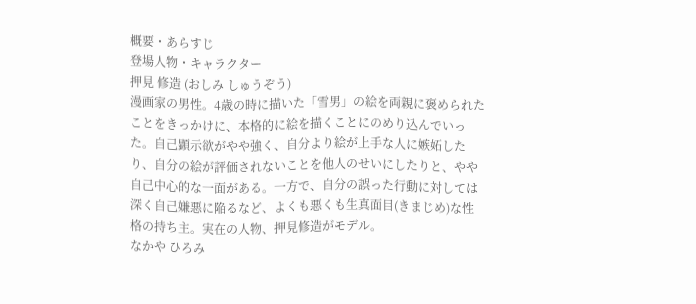概要・あらすじ
登場人物・キャラクター
押見 修造 (おしみ しゅうぞう)
漫画家の男性。4歳の時に描いた「雪男」の絵を両親に褒められたことをきっかけに、本格的に絵を描くことにのめり込んでいった。自己顕示欲がやや強く、自分より絵が上手な人に嫉妬したり、自分の絵が評価されないことを他人のせいにしたりと、やや自己中心的な一面がある。一方で、自分の誤った行動に対しては深く自己嫌悪に陥るなど、よくも悪くも生真面目(きまじめ)な性格の持ち主。実在の人物、押見修造がモデル。
なかや ひろみ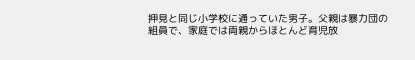押見と同じ小学校に通っていた男子。父親は暴力団の組員で、家庭では両親からほとんど育児放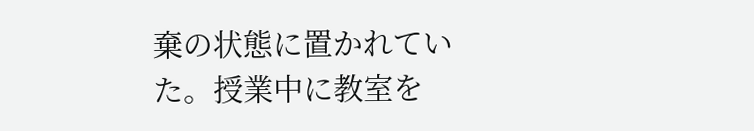棄の状態に置かれていた。授業中に教室を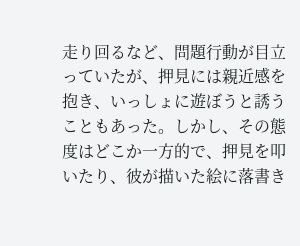走り回るなど、問題行動が目立っていたが、押見には親近感を抱き、いっしょに遊ぼうと誘うこともあった。しかし、その態度はどこか一方的で、押見を叩いたり、彼が描いた絵に落書き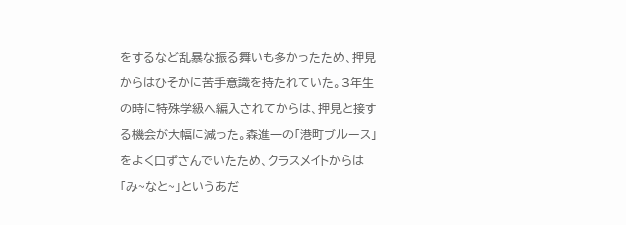をするなど乱暴な振る舞いも多かったため、押見からはひそかに苦手意識を持たれていた。3年生の時に特殊学級へ編入されてからは、押見と接する機会が大幅に減った。森進一の「港町ブルース」をよく口ずさんでいたため、クラスメイトからは「み~なと~」というあだ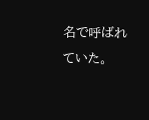名で呼ばれていた。